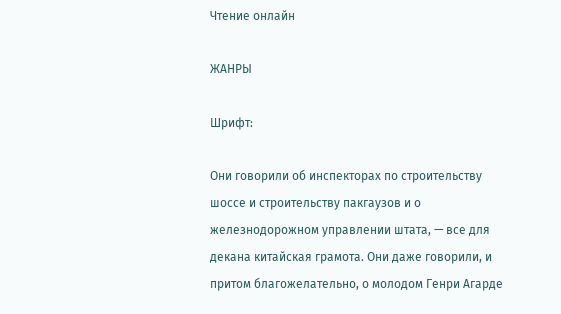Чтение онлайн

ЖАНРЫ

Шрифт:

Они говорили об инспекторах по строительству шоссе и строительству пакгаузов и о железнодорожном управлении штата, — все для декана китайская грамота. Они даже говорили, и притом благожелательно, о молодом Генри Агарде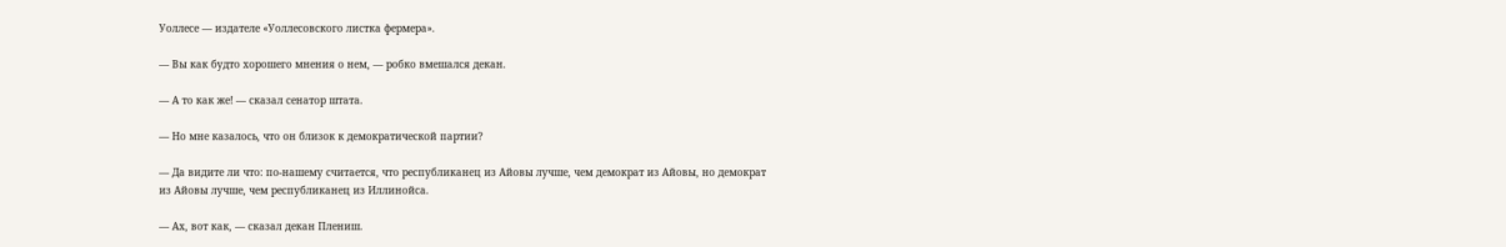Уоллесе — издателе «Уоллесовского листка фермера».

— Вы как будто хорошего мнения о нем, — робко вмешался декан.

— А то как же! — сказал сенатор штата.

— Но мне казалось, что он близок к демократической партии?

— Да видите ли что: по-нашему считается, что республиканец из Айовы лучше, чем демократ из Айовы, но демократ из Айовы лучше, чем республиканец из Иллинойса.

— Ах, вот как, — сказал декан Плениш.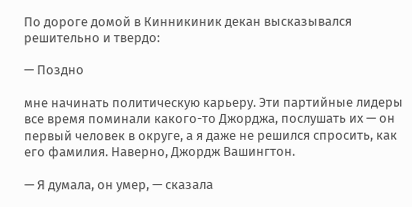По дороге домой в Кинникиник декан высказывался решительно и твердо:

— Поздно

мне начинать политическую карьеру. Эти партийные лидеры все время поминали какого-то Джорджа, послушать их — он первый человек в округе, а я даже не решился спросить, как его фамилия. Наверно, Джордж Вашингтон.

— Я думала, он умер, — сказала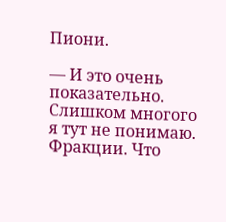Пиони.

— И это очень показательно. Слишком многого я тут не понимаю. Фракции. Что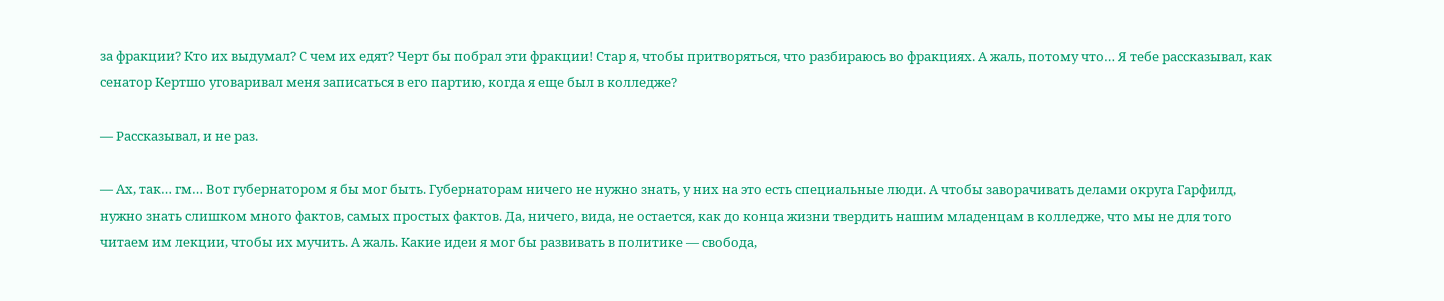за фракции? Кто их выдумал? С чем их едят? Черт бы побрал эти фракции! Стар я, чтобы притворяться, что разбираюсь во фракциях. А жаль, потому что… Я тебе рассказывал, как сенатор Кертшо уговаривал меня записаться в его партию, когда я еще был в колледже?

— Рассказывал, и не раз.

— Ах, так… гм… Вот губернатором я бы мог быть. Губернаторам ничего не нужно знать, у них на это есть специальные люди. А чтобы заворачивать делами округа Гарфилд, нужно знать слишком много фактов, самых простых фактов. Да, ничего, вида, не остается, как до конца жизни твердить нашим младенцам в колледже, что мы не для того читаем им лекции, чтобы их мучить. А жаль. Какие идеи я мог бы развивать в политике — свобода,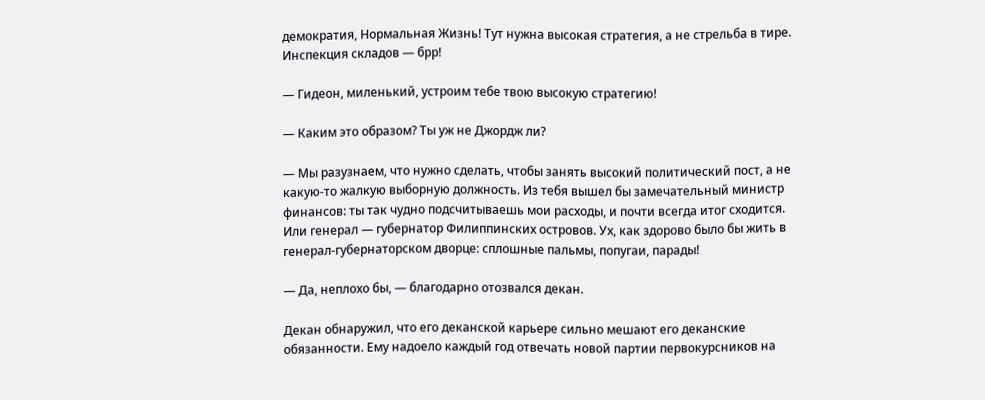демократия, Нормальная Жизнь! Тут нужна высокая стратегия, а не стрельба в тире. Инспекция складов — брр!

— Гидеон, миленький, устроим тебе твою высокую стратегию!

— Каким это образом? Ты уж не Джордж ли?

— Мы разузнаем, что нужно сделать, чтобы занять высокий политический пост, а не какую-то жалкую выборную должность. Из тебя вышел бы замечательный министр финансов: ты так чудно подсчитываешь мои расходы, и почти всегда итог сходится. Или генерал — губернатор Филиппинских островов. Ух, как здорово было бы жить в генерал-губернаторском дворце: сплошные пальмы, попугаи, парады!

— Да, неплохо бы, — благодарно отозвался декан.

Декан обнаружил, что его деканской карьере сильно мешают его деканские обязанности. Ему надоело каждый год отвечать новой партии первокурсников на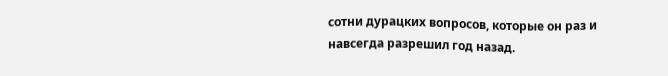сотни дурацких вопросов, которые он раз и навсегда разрешил год назад.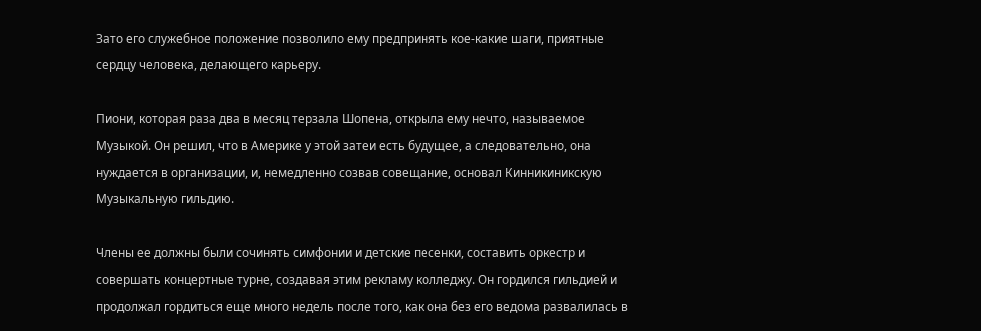Зато его служебное положение позволило ему предпринять кое-какие шаги, приятные сердцу человека, делающего карьеру.

Пиони, которая раза два в месяц терзала Шопена, открыла ему нечто, называемое Музыкой. Он решил, что в Америке у этой затеи есть будущее, а следовательно, она нуждается в организации, и, немедленно созвав совещание, основал Кинникиникскую Музыкальную гильдию.

Члены ее должны были сочинять симфонии и детские песенки, составить оркестр и совершать концертные турне, создавая этим рекламу колледжу. Он гордился гильдией и продолжал гордиться еще много недель после того, как она без его ведома развалилась в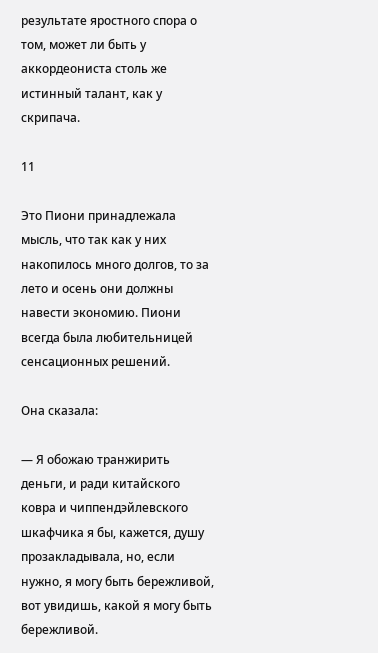результате яростного спора о том, может ли быть у аккордеониста столь же истинный талант, как у скрипача.

11

Это Пиони принадлежала мысль, что так как у них накопилось много долгов, то за лето и осень они должны навести экономию. Пиони всегда была любительницей сенсационных решений.

Она сказала:

— Я обожаю транжирить деньги, и ради китайского ковра и чиппендэйлевского шкафчика я бы, кажется, душу прозакладывала, но, если нужно, я могу быть бережливой, вот увидишь, какой я могу быть бережливой.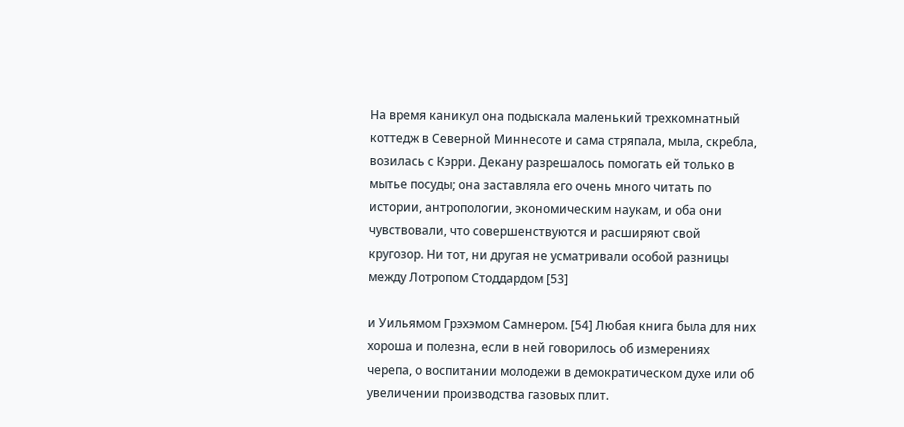На время каникул она подыскала маленький трехкомнатный коттедж в Северной Миннесоте и сама стряпала, мыла, скребла, возилась с Кэрри. Декану разрешалось помогать ей только в мытье посуды; она заставляла его очень много читать по истории, антропологии, экономическим наукам, и оба они чувствовали, что совершенствуются и расширяют свой кругозор. Ни тот, ни другая не усматривали особой разницы между Лотропом Стоддардом [53]

и Уильямом Грэхэмом Самнером. [54] Любая книга была для них хороша и полезна, если в ней говорилось об измерениях черепа, о воспитании молодежи в демократическом духе или об увеличении производства газовых плит.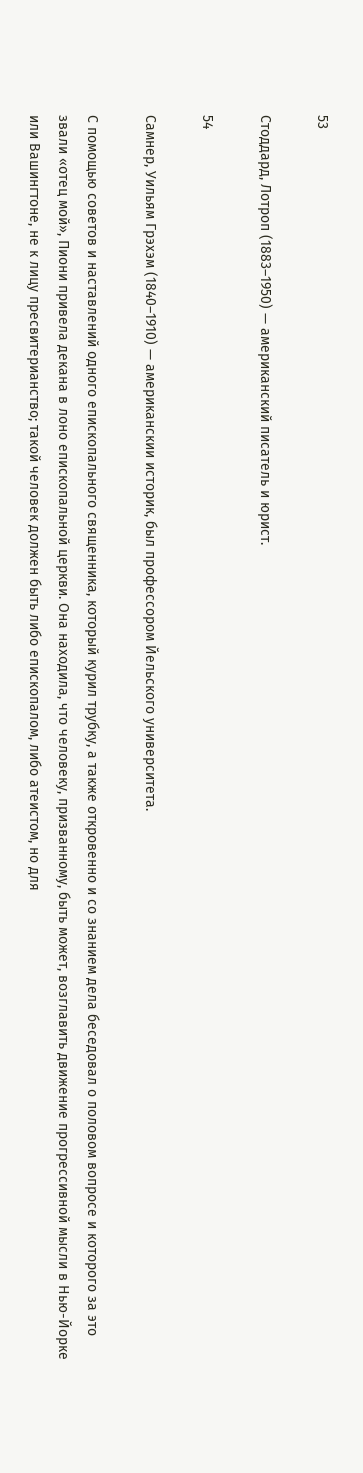53

Стоддард, Лотроп (1883–1950) — американский писатель и юрист.

54

Самнер, Уильям Грэхэм (1840–1910) — американскии историк, был профессором Йельского университета.

С помощью советов и наставлений одного епископального священника, который курил трубку, а также откровенно и со знанием дела беседовал о половом вопросе и которого за это звали «отец мой», Пиони привела декана в лоно епископальной церкви. Она находила, что человеку, призванному, быть может, возглавить движение прогрессивной мысли в Нью-Йорке или Вашингтоне, не к лицу пресвитерианство; такой человек должен быть либо епископалом, либо атеистом, но для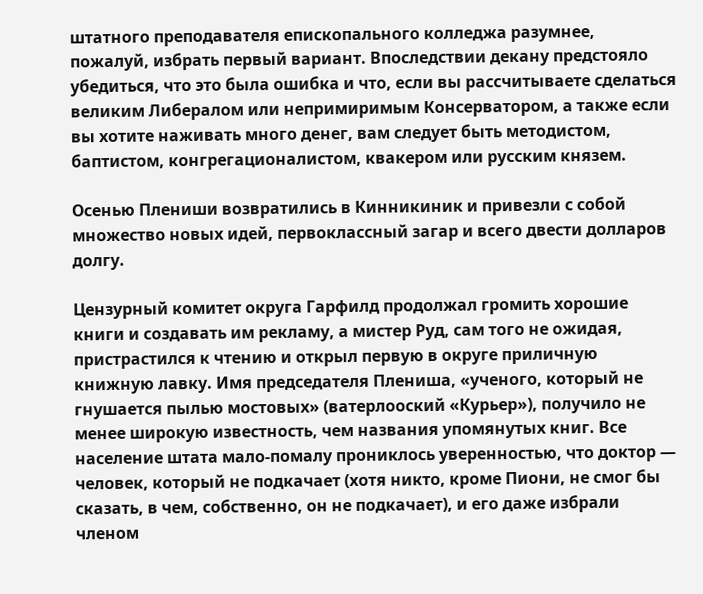штатного преподавателя епископального колледжа разумнее, пожалуй, избрать первый вариант. Впоследствии декану предстояло убедиться, что это была ошибка и что, если вы рассчитываете сделаться великим Либералом или непримиримым Консерватором, а также если вы хотите наживать много денег, вам следует быть методистом, баптистом, конгрегационалистом, квакером или русским князем.

Осенью Плениши возвратились в Кинникиник и привезли с собой множество новых идей, первоклассный загар и всего двести долларов долгу.

Цензурный комитет округа Гарфилд продолжал громить хорошие книги и создавать им рекламу, а мистер Руд, сам того не ожидая, пристрастился к чтению и открыл первую в округе приличную книжную лавку. Имя председателя Плениша, «ученого, который не гнушается пылью мостовых» (ватерлооский «Курьер»), получило не менее широкую известность, чем названия упомянутых книг. Все население штата мало-помалу прониклось уверенностью, что доктор — человек, который не подкачает (хотя никто, кроме Пиони, не смог бы сказать, в чем, собственно, он не подкачает), и его даже избрали членом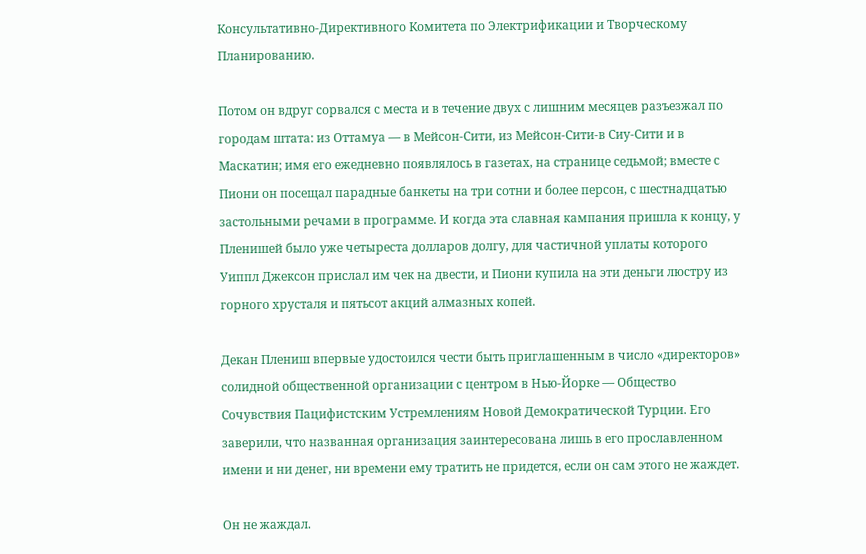Консультативно-Директивного Комитета по Электрификации и Творческому Планированию.

Потом он вдруг сорвался с места и в течение двух с лишним месяцев разъезжал по городам штата: из Оттамуа — в Мейсон-Сити, из Мейсон-Сити-в Сиу-Сити и в Маскатин; имя его ежедневно появлялось в газетах, на странице седьмой; вместе с Пиони он посещал парадные банкеты на три сотни и более персон, с шестнадцатью застольными речами в программе. И когда эта славная кампания пришла к концу, у Пленишей было уже четыреста долларов долгу, для частичной уплаты которого Уиппл Джексон прислал им чек на двести, и Пиони купила на эти деньги люстру из горного хрусталя и пятьсот акций алмазных копей.

Декан Плениш впервые удостоился чести быть приглашенным в число «директоров» солидной общественной организации с центром в Нью-Йорке — Общество Сочувствия Пацифистским Устремлениям Новой Демократической Турции. Его заверили, что названная организация заинтересована лишь в его прославленном имени и ни денег, ни времени ему тратить не придется, если он сам этого не жаждет.

Он не жаждал.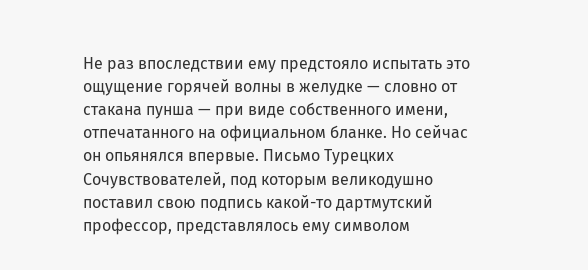Не раз впоследствии ему предстояло испытать это ощущение горячей волны в желудке — словно от стакана пунша — при виде собственного имени, отпечатанного на официальном бланке. Но сейчас он опьянялся впервые. Письмо Турецких Сочувствователей, под которым великодушно поставил свою подпись какой-то дартмутский профессор, представлялось ему символом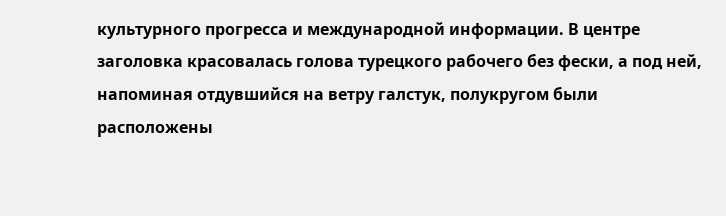культурного прогресса и международной информации. В центре заголовка красовалась голова турецкого рабочего без фески, а под ней, напоминая отдувшийся на ветру галстук, полукругом были расположены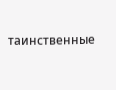таинственные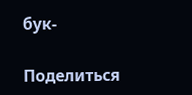бук-

Поделиться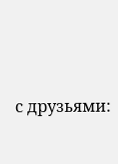с друзьями: